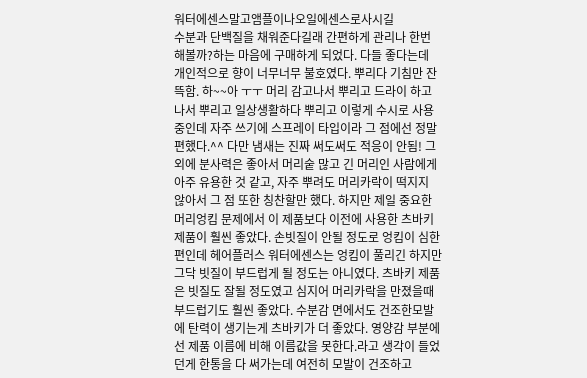워터에센스말고앰플이나오일에센스로사시길
수분과 단백질을 채워준다길래 간편하게 관리나 한번 해볼까?하는 마음에 구매하게 되었다. 다들 좋다는데 개인적으로 향이 너무너무 불호였다. 뿌리다 기침만 잔뜩함. 하~~아 ㅜㅜ 머리 감고나서 뿌리고 드라이 하고나서 뿌리고 일상생활하다 뿌리고 이렇게 수시로 사용 중인데 자주 쓰기에 스프레이 타입이라 그 점에선 정말 편했다.^^ 다만 냄새는 진짜 써도써도 적응이 안됨! 그 외에 분사력은 좋아서 머리숱 많고 긴 머리인 사람에게 아주 유용한 것 같고, 자주 뿌려도 머리카락이 떡지지 않아서 그 점 또한 칭찬할만 했다. 하지만 제일 중요한 머리엉킴 문제에서 이 제품보다 이전에 사용한 츠바키 제품이 훨씬 좋았다. 손빗질이 안될 정도로 엉킴이 심한 편인데 헤어플러스 워터에센스는 엉킴이 풀리긴 하지만 그닥 빗질이 부드럽게 될 정도는 아니였다. 츠바키 제품은 빗질도 잘될 정도였고 심지어 머리카락을 만졌을때 부드럽기도 훨씬 좋았다. 수분감 면에서도 건조한모발에 탄력이 생기는게 츠바키가 더 좋았다. 영양감 부분에선 제품 이름에 비해 이름값을 못한다.라고 생각이 들었던게 한통을 다 써가는데 여전히 모발이 건조하고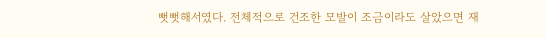뻣뻣해서였다. 전체적으로 건조한 모발이 조금이라도 살았으면 재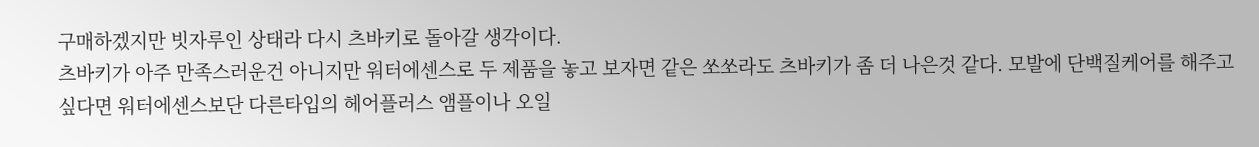구매하겠지만 빗자루인 상태라 다시 츠바키로 돌아갈 생각이다.
츠바키가 아주 만족스러운건 아니지만 워터에센스로 두 제품을 놓고 보자면 같은 쏘쏘라도 츠바키가 좀 더 나은것 같다. 모발에 단백질케어를 해주고 싶다면 워터에센스보단 다른타입의 헤어플러스 앰플이나 오일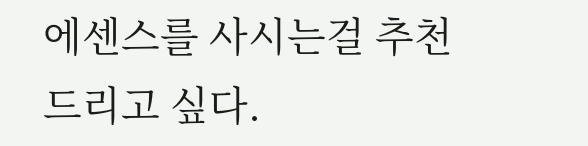에센스를 사시는걸 추천드리고 싶다.